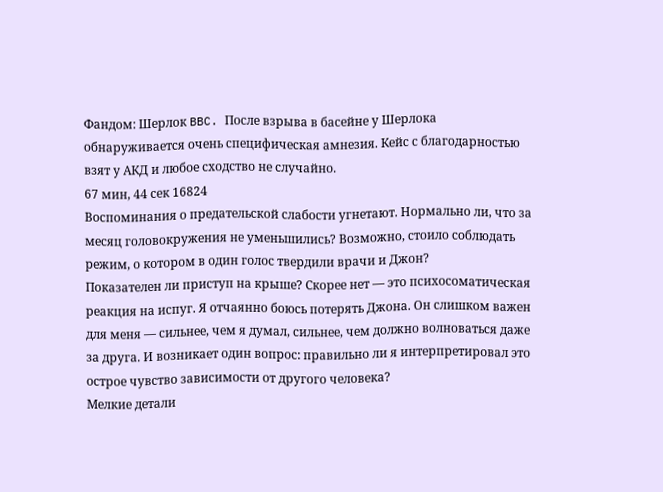Фандом: Шерлок BBC. После взрыва в басейне у Шерлока обнаруживается очень специфическая амнезия. Кейс с благодарностью взят у АКД и любое сходство не случайно.
67 мин, 44 сек 16824
Воспоминания о предательской слабости угнетают. Нормально ли, что за месяц головокружения не уменьшились? Возможно, стоило соблюдать режим, о котором в один голос твердили врачи и Джон?
Показателен ли приступ на крыше? Скорее нет — это психосоматическая реакция на испуг. Я отчаянно боюсь потерять Джона. Он слишком важен для меня — сильнее, чем я думал, сильнее, чем должно волноваться даже за друга. И возникает один вопрос: правильно ли я интерпретировал это острое чувство зависимости от другого человека?
Мелкие детали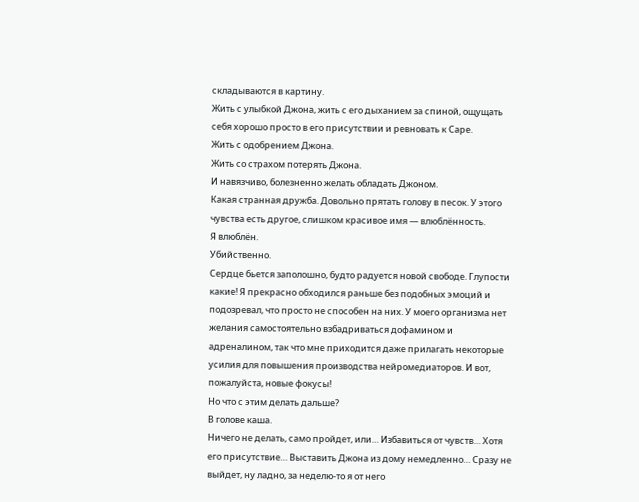складываются в картину.
Жить с улыбкой Джона, жить с его дыханием за спиной, ощущать себя хорошо просто в его присутствии и ревновать к Саре.
Жить с одобрением Джона.
Жить со страхом потерять Джона.
И навязчиво, болезненно желать обладать Джоном.
Какая странная дружба. Довольно прятать голову в песок. У этого чувства есть другое, слишком красивое имя — влюблённость.
Я влюблён.
Убийственно.
Сердце бьется заполошно, будто радуется новой свободе. Глупости какие! Я прекрасно обходился раньше без подобных эмоций и подозревал, что просто не способен на них. У моего организма нет желания самостоятельно взбадриваться дофамином и адреналином, так что мне приходится даже прилагать некоторые усилия для повышения производства нейромедиаторов. И вот, пожалуйста, новые фокусы!
Но что с этим делать дальше?
В голове каша.
Ничего не делать, само пройдет, или… Избавиться от чувств… Хотя его присутствие… Выставить Джона из дому немедленно… Сразу не выйдет, ну ладно, за неделю-то я от него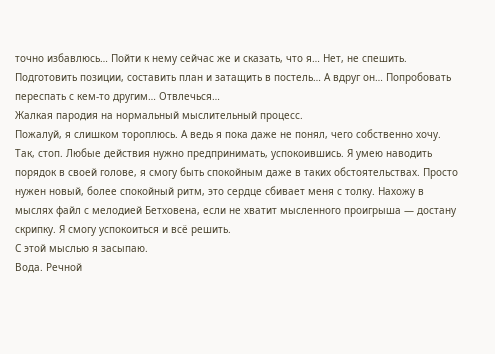точно избавлюсь… Пойти к нему сейчас же и сказать, что я… Нет, не спешить. Подготовить позиции, составить план и затащить в постель… А вдруг он… Попробовать переспать с кем-то другим… Отвлечься…
Жалкая пародия на нормальный мыслительный процесс.
Пожалуй, я слишком тороплюсь. А ведь я пока даже не понял, чего собственно хочу. Так, стоп. Любые действия нужно предпринимать, успокоившись. Я умею наводить порядок в своей голове, я смогу быть спокойным даже в таких обстоятельствах. Просто нужен новый, более спокойный ритм, это сердце сбивает меня с толку. Нахожу в мыслях файл с мелодией Бетховена, если не хватит мысленного проигрыша — достану скрипку. Я смогу успокоиться и всё решить.
С этой мыслью я засыпаю.
Вода. Речной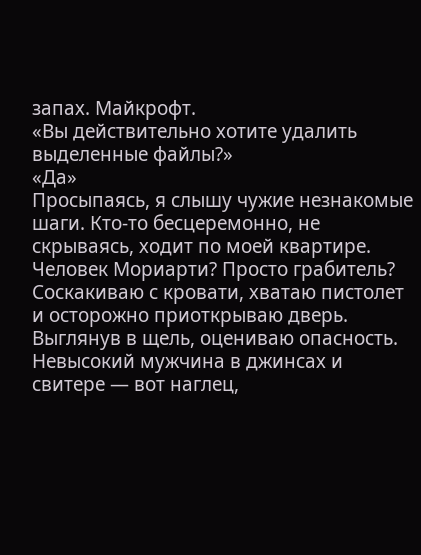запах. Майкрофт.
«Вы действительно хотите удалить выделенные файлы?»
«Да»
Просыпаясь, я слышу чужие незнакомые шаги. Кто-то бесцеремонно, не скрываясь, ходит по моей квартире.
Человек Мориарти? Просто грабитель?
Соскакиваю с кровати, хватаю пистолет и осторожно приоткрываю дверь. Выглянув в щель, оцениваю опасность.
Невысокий мужчина в джинсах и свитере — вот наглец,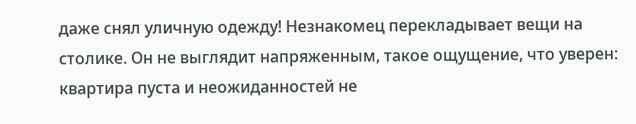даже снял уличную одежду! Незнакомец перекладывает вещи на столике. Он не выглядит напряженным, такое ощущение, что уверен: квартира пуста и неожиданностей не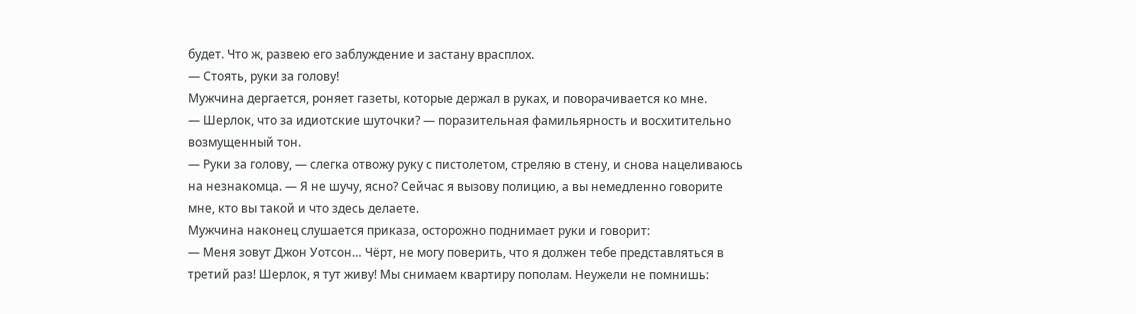будет. Что ж, развею его заблуждение и застану врасплох.
— Стоять, руки за голову!
Мужчина дергается, роняет газеты, которые держал в руках, и поворачивается ко мне.
— Шерлок, что за идиотские шуточки? — поразительная фамильярность и восхитительно возмущенный тон.
— Руки за голову, — слегка отвожу руку с пистолетом, стреляю в стену, и снова нацеливаюсь на незнакомца. — Я не шучу, ясно? Сейчас я вызову полицию, а вы немедленно говорите мне, кто вы такой и что здесь делаете.
Мужчина наконец слушается приказа, осторожно поднимает руки и говорит:
— Меня зовут Джон Уотсон… Чёрт, не могу поверить, что я должен тебе представляться в третий раз! Шерлок, я тут живу! Мы снимаем квартиру пополам. Неужели не помнишь: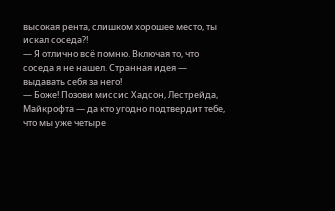высокая рента, слишком хорошее место, ты искал соседа?!
— Я отлично всё помню. Включая то, что соседа я не нашел. Странная идея — выдавать себя за него!
— Боже! Позови миссис Хадсон, Лестрейда, Майкрофта — да кто угодно подтвердит тебе, что мы уже четыре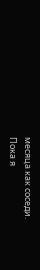месяца как соседи.
Пока я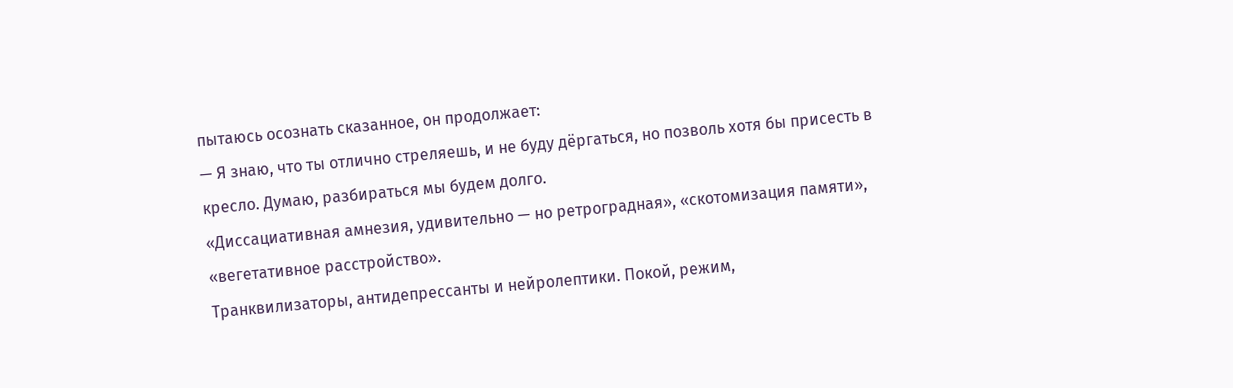пытаюсь осознать сказанное, он продолжает:
— Я знаю, что ты отлично стреляешь, и не буду дёргаться, но позволь хотя бы присесть в кресло. Думаю, разбираться мы будем долго.
«Диссациативная амнезия, удивительно — но ретроградная», «скотомизация памяти», «вегетативное расстройство».
Транквилизаторы, антидепрессанты и нейролептики. Покой, режим,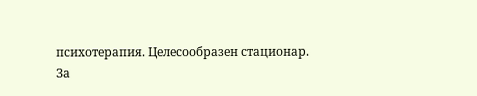психотерапия. Целесообразен стационар.
За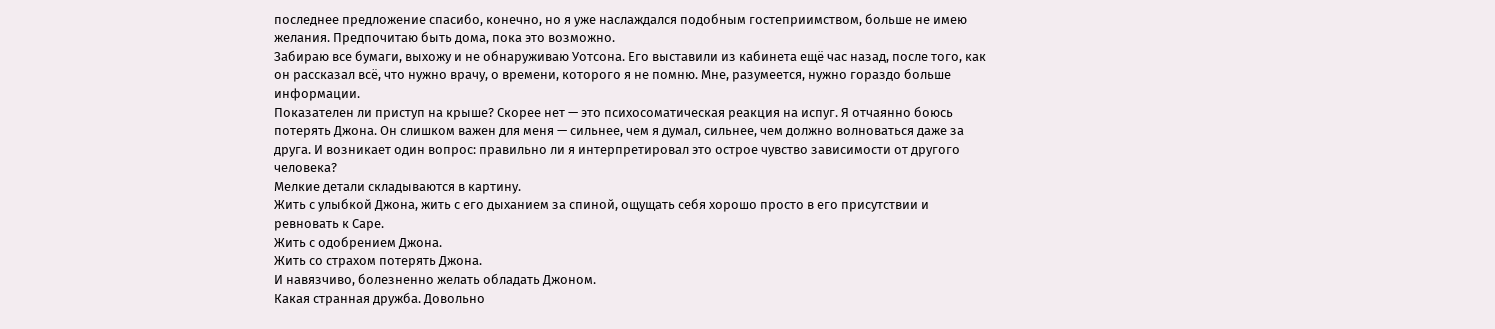последнее предложение спасибо, конечно, но я уже наслаждался подобным гостеприимством, больше не имею желания. Предпочитаю быть дома, пока это возможно.
Забираю все бумаги, выхожу и не обнаруживаю Уотсона. Его выставили из кабинета ещё час назад, после того, как он рассказал всё, что нужно врачу, о времени, которого я не помню. Мне, разумеется, нужно гораздо больше информации.
Показателен ли приступ на крыше? Скорее нет — это психосоматическая реакция на испуг. Я отчаянно боюсь потерять Джона. Он слишком важен для меня — сильнее, чем я думал, сильнее, чем должно волноваться даже за друга. И возникает один вопрос: правильно ли я интерпретировал это острое чувство зависимости от другого человека?
Мелкие детали складываются в картину.
Жить с улыбкой Джона, жить с его дыханием за спиной, ощущать себя хорошо просто в его присутствии и ревновать к Саре.
Жить с одобрением Джона.
Жить со страхом потерять Джона.
И навязчиво, болезненно желать обладать Джоном.
Какая странная дружба. Довольно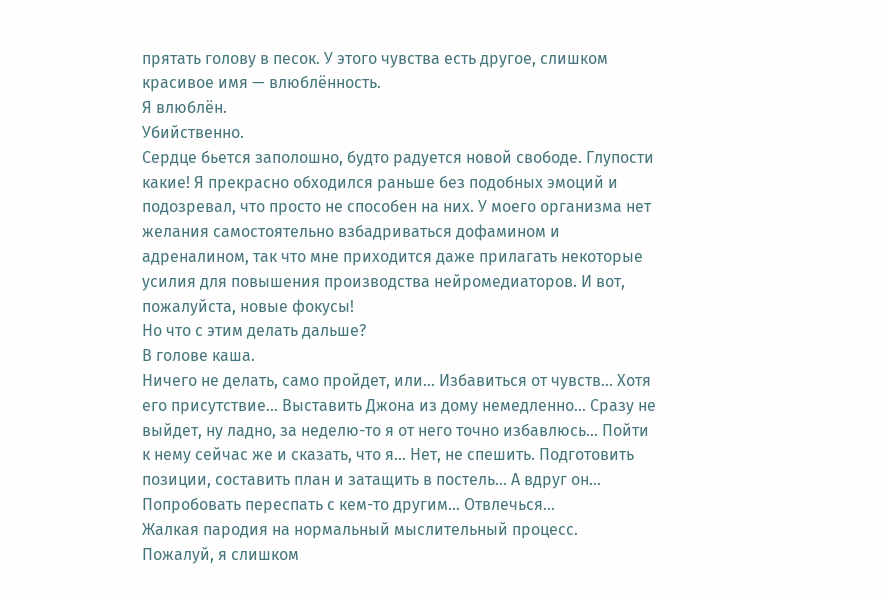прятать голову в песок. У этого чувства есть другое, слишком красивое имя — влюблённость.
Я влюблён.
Убийственно.
Сердце бьется заполошно, будто радуется новой свободе. Глупости какие! Я прекрасно обходился раньше без подобных эмоций и подозревал, что просто не способен на них. У моего организма нет желания самостоятельно взбадриваться дофамином и адреналином, так что мне приходится даже прилагать некоторые усилия для повышения производства нейромедиаторов. И вот, пожалуйста, новые фокусы!
Но что с этим делать дальше?
В голове каша.
Ничего не делать, само пройдет, или… Избавиться от чувств… Хотя его присутствие… Выставить Джона из дому немедленно… Сразу не выйдет, ну ладно, за неделю-то я от него точно избавлюсь… Пойти к нему сейчас же и сказать, что я… Нет, не спешить. Подготовить позиции, составить план и затащить в постель… А вдруг он… Попробовать переспать с кем-то другим… Отвлечься…
Жалкая пародия на нормальный мыслительный процесс.
Пожалуй, я слишком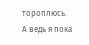тороплюсь. А ведь я пока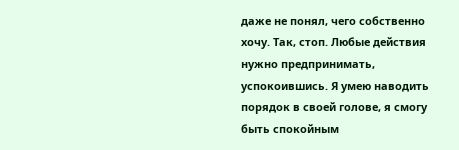даже не понял, чего собственно хочу. Так, стоп. Любые действия нужно предпринимать, успокоившись. Я умею наводить порядок в своей голове, я смогу быть спокойным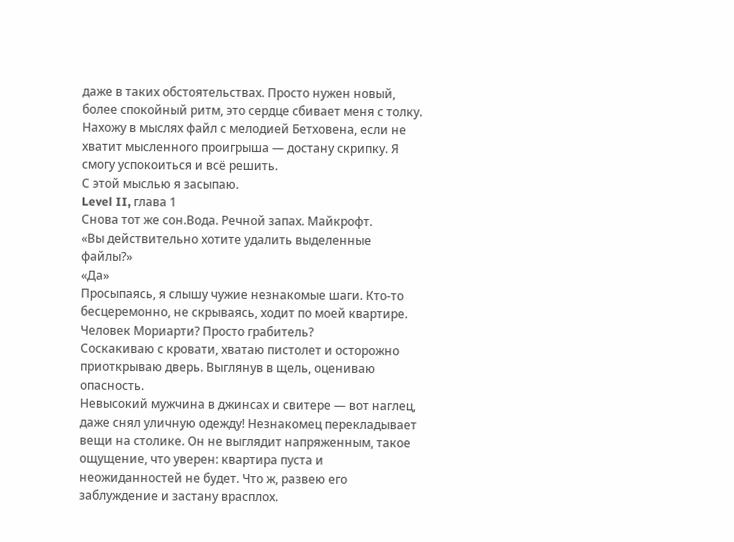даже в таких обстоятельствах. Просто нужен новый, более спокойный ритм, это сердце сбивает меня с толку. Нахожу в мыслях файл с мелодией Бетховена, если не хватит мысленного проигрыша — достану скрипку. Я смогу успокоиться и всё решить.
С этой мыслью я засыпаю.
Level II, глава 1
Снова тот же сон.Вода. Речной запах. Майкрофт.
«Вы действительно хотите удалить выделенные файлы?»
«Да»
Просыпаясь, я слышу чужие незнакомые шаги. Кто-то бесцеремонно, не скрываясь, ходит по моей квартире.
Человек Мориарти? Просто грабитель?
Соскакиваю с кровати, хватаю пистолет и осторожно приоткрываю дверь. Выглянув в щель, оцениваю опасность.
Невысокий мужчина в джинсах и свитере — вот наглец, даже снял уличную одежду! Незнакомец перекладывает вещи на столике. Он не выглядит напряженным, такое ощущение, что уверен: квартира пуста и неожиданностей не будет. Что ж, развею его заблуждение и застану врасплох.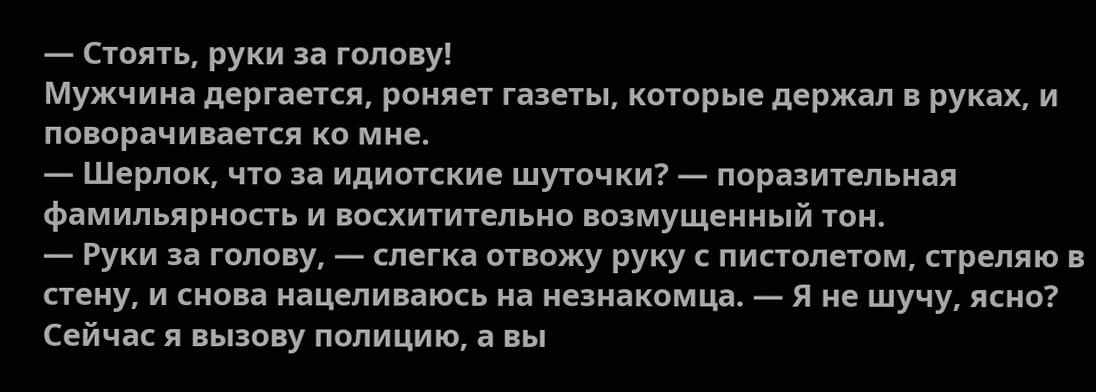— Стоять, руки за голову!
Мужчина дергается, роняет газеты, которые держал в руках, и поворачивается ко мне.
— Шерлок, что за идиотские шуточки? — поразительная фамильярность и восхитительно возмущенный тон.
— Руки за голову, — слегка отвожу руку с пистолетом, стреляю в стену, и снова нацеливаюсь на незнакомца. — Я не шучу, ясно? Сейчас я вызову полицию, а вы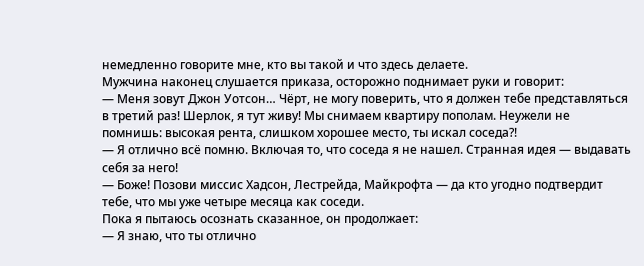немедленно говорите мне, кто вы такой и что здесь делаете.
Мужчина наконец слушается приказа, осторожно поднимает руки и говорит:
— Меня зовут Джон Уотсон… Чёрт, не могу поверить, что я должен тебе представляться в третий раз! Шерлок, я тут живу! Мы снимаем квартиру пополам. Неужели не помнишь: высокая рента, слишком хорошее место, ты искал соседа?!
— Я отлично всё помню. Включая то, что соседа я не нашел. Странная идея — выдавать себя за него!
— Боже! Позови миссис Хадсон, Лестрейда, Майкрофта — да кто угодно подтвердит тебе, что мы уже четыре месяца как соседи.
Пока я пытаюсь осознать сказанное, он продолжает:
— Я знаю, что ты отлично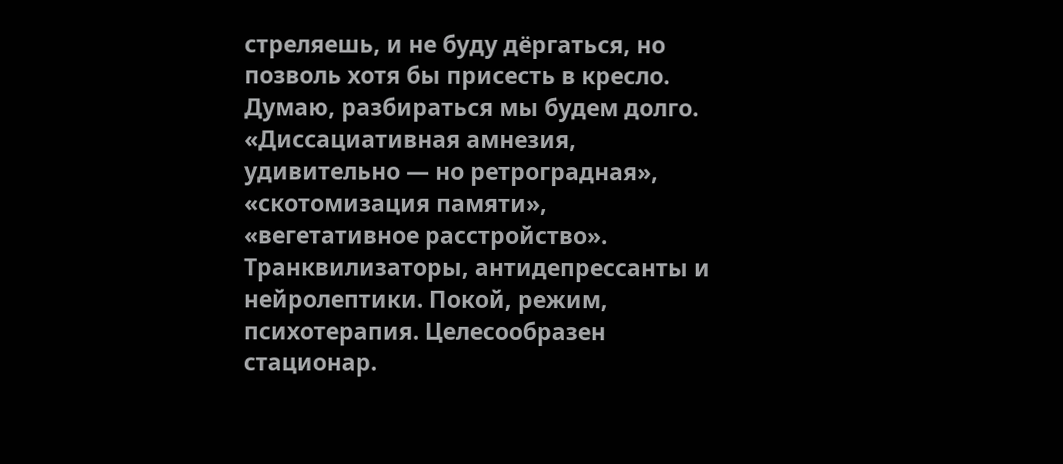стреляешь, и не буду дёргаться, но позволь хотя бы присесть в кресло. Думаю, разбираться мы будем долго.
«Диссациативная амнезия, удивительно — но ретроградная», «скотомизация памяти», «вегетативное расстройство».
Транквилизаторы, антидепрессанты и нейролептики. Покой, режим, психотерапия. Целесообразен стационар.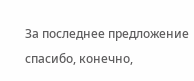За последнее предложение спасибо, конечно,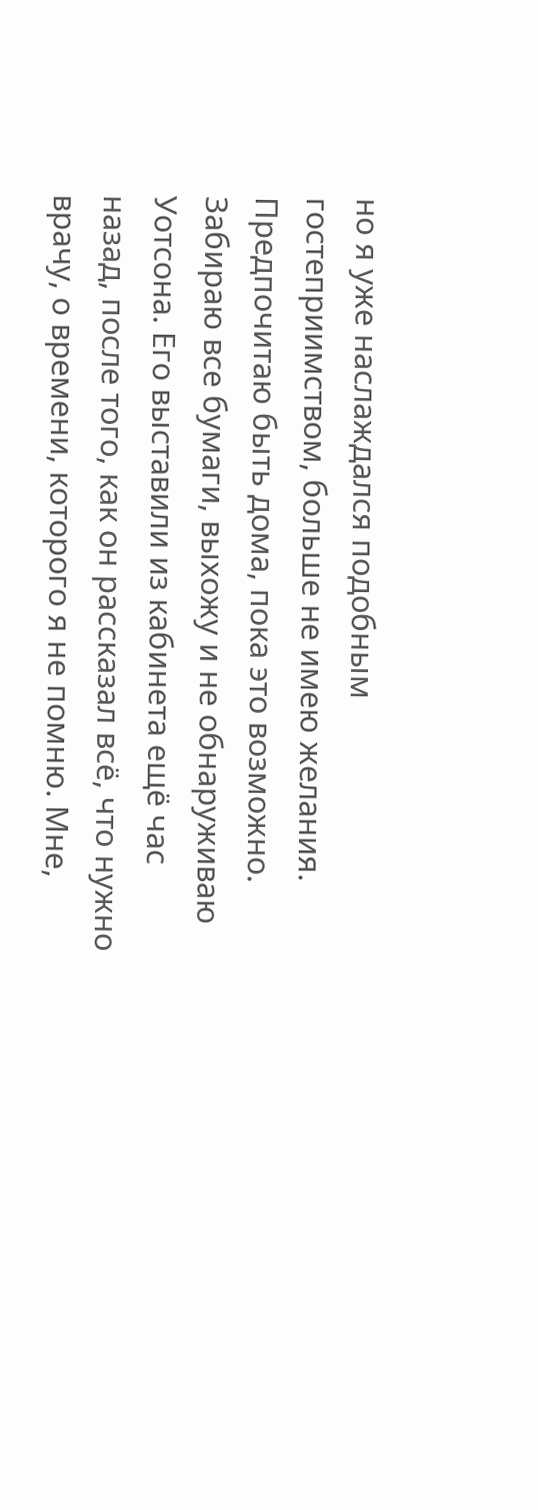но я уже наслаждался подобным гостеприимством, больше не имею желания. Предпочитаю быть дома, пока это возможно.
Забираю все бумаги, выхожу и не обнаруживаю Уотсона. Его выставили из кабинета ещё час назад, после того, как он рассказал всё, что нужно врачу, о времени, которого я не помню. Мне,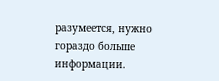разумеется, нужно гораздо больше информации.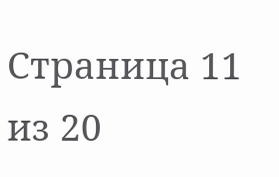Страница 11 из 20